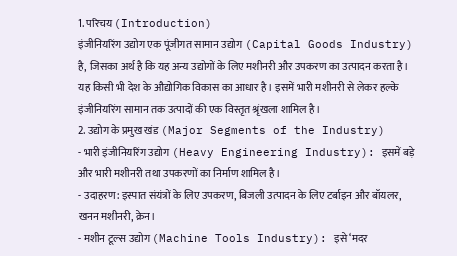1. परिचय (Introduction)
इंजीनियरिंग उद्योग एक पूंजीगत सामान उद्योग (Capital Goods Industry) है, जिसका अर्थ है कि यह अन्य उद्योगों के लिए मशीनरी और उपकरण का उत्पादन करता है। यह किसी भी देश के औद्योगिक विकास का आधार है। इसमें भारी मशीनरी से लेकर हल्के इंजीनियरिंग सामान तक उत्पादों की एक विस्तृत श्रृंखला शामिल है।
2. उद्योग के प्रमुख खंड (Major Segments of the Industry)
- भारी इंजीनियरिंग उद्योग (Heavy Engineering Industry): इसमें बड़े और भारी मशीनरी तथा उपकरणों का निर्माण शामिल है।
- उदाहरण: इस्पात संयंत्रों के लिए उपकरण, बिजली उत्पादन के लिए टर्बाइन और बॉयलर, खनन मशीनरी, क्रेन।
- मशीन टूल्स उद्योग (Machine Tools Industry): इसे ‘मदर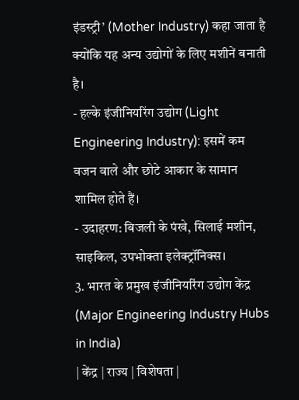इंडस्ट्री’ (Mother Industry) कहा जाता है क्योंकि यह अन्य उद्योगों के लिए मशीनें बनाती है।
- हल्के इंजीनियरिंग उद्योग (Light Engineering Industry): इसमें कम वजन वाले और छोटे आकार के सामान शामिल होते हैं।
- उदाहरण: बिजली के पंखे, सिलाई मशीन, साइकिल, उपभोक्ता इलेक्ट्रॉनिक्स।
3. भारत के प्रमुख इंजीनियरिंग उद्योग केंद्र (Major Engineering Industry Hubs in India)
| केंद्र | राज्य | विशेषता |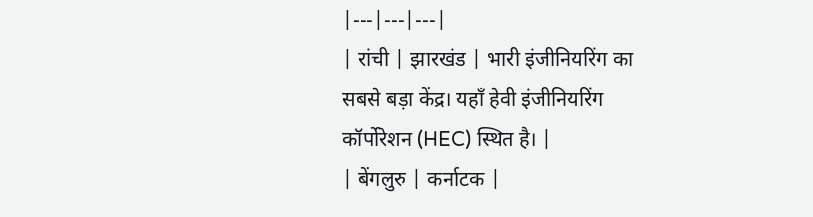|---|---|---|
| रांची | झारखंड | भारी इंजीनियरिंग का सबसे बड़ा केंद्र। यहाँ हेवी इंजीनियरिंग कॉर्पोरेशन (HEC) स्थित है। |
| बेंगलुरु | कर्नाटक |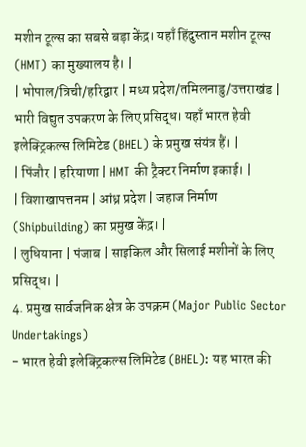मशीन टूल्स का सबसे बड़ा केंद्र। यहाँ हिंदुस्तान मशीन टूल्स (HMT) का मुख्यालय है। |
| भोपाल/त्रिची/हरिद्वार | मध्य प्रदेश/तमिलनाडु/उत्तराखंड | भारी विद्युत उपकरण के लिए प्रसिद्ध। यहाँ भारत हेवी इलेक्ट्रिकल्स लिमिटेड (BHEL) के प्रमुख संयंत्र हैं। |
| पिंजौर | हरियाणा | HMT की ट्रैक्टर निर्माण इकाई। |
| विशाखापत्तनम | आंध्र प्रदेश | जहाज निर्माण (Shipbuilding) का प्रमुख केंद्र। |
| लुधियाना | पंजाब | साइकिल और सिलाई मशीनों के लिए प्रसिद्ध। |
4. प्रमुख सार्वजनिक क्षेत्र के उपक्रम (Major Public Sector Undertakings)
- भारत हेवी इलेक्ट्रिकल्स लिमिटेड (BHEL): यह भारत की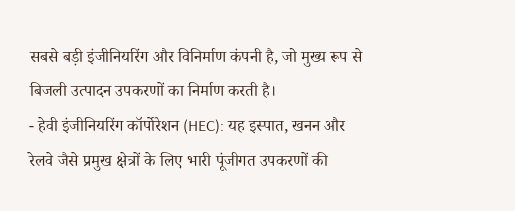सबसे बड़ी इंजीनियरिंग और विनिर्माण कंपनी है, जो मुख्य रूप से बिजली उत्पादन उपकरणों का निर्माण करती है।
- हेवी इंजीनियरिंग कॉर्पोरेशन (HEC): यह इस्पात, खनन और रेलवे जैसे प्रमुख क्षेत्रों के लिए भारी पूंजीगत उपकरणों की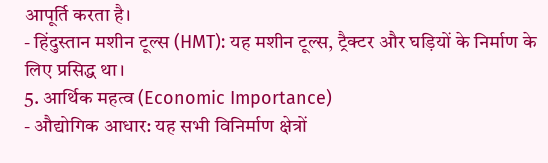आपूर्ति करता है।
- हिंदुस्तान मशीन टूल्स (HMT): यह मशीन टूल्स, ट्रैक्टर और घड़ियों के निर्माण के लिए प्रसिद्ध था।
5. आर्थिक महत्व (Economic Importance)
- औद्योगिक आधार: यह सभी विनिर्माण क्षेत्रों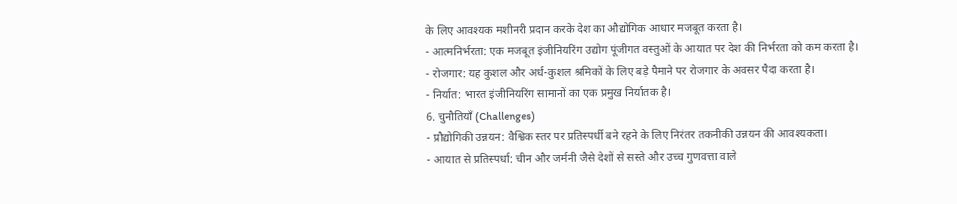के लिए आवश्यक मशीनरी प्रदान करके देश का औद्योगिक आधार मजबूत करता है।
- आत्मनिर्भरता: एक मजबूत इंजीनियरिंग उद्योग पूंजीगत वस्तुओं के आयात पर देश की निर्भरता को कम करता है।
- रोजगार: यह कुशल और अर्ध-कुशल श्रमिकों के लिए बड़े पैमाने पर रोजगार के अवसर पैदा करता है।
- निर्यात: भारत इंजीनियरिंग सामानों का एक प्रमुख निर्यातक है।
6. चुनौतियाँ (Challenges)
- प्रौद्योगिकी उन्नयन: वैश्विक स्तर पर प्रतिस्पर्धी बने रहने के लिए निरंतर तकनीकी उन्नयन की आवश्यकता।
- आयात से प्रतिस्पर्धा: चीन और जर्मनी जैसे देशों से सस्ते और उच्च गुणवत्ता वाले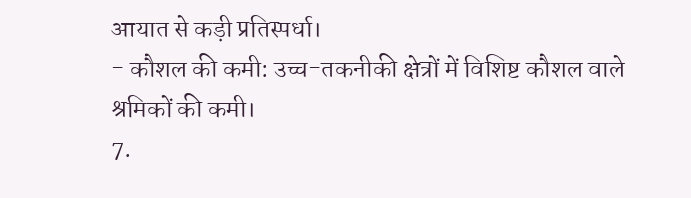आयात से कड़ी प्रतिस्पर्धा।
- कौशल की कमी: उच्च-तकनीकी क्षेत्रों में विशिष्ट कौशल वाले श्रमिकों की कमी।
7.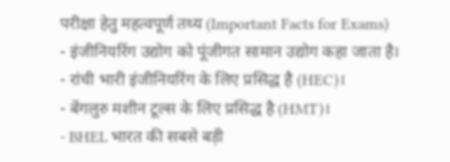परीक्षा हेतु महत्वपूर्ण तथ्य (Important Facts for Exams)
- इंजीनियरिंग उद्योग को पूंजीगत सामान उद्योग कहा जाता है।
- रांची भारी इंजीनियरिंग के लिए प्रसिद्ध है (HEC)।
- बेंगलुरु मशीन टूल्स के लिए प्रसिद्ध है (HMT)।
- BHEL भारत की सबसे बड़ी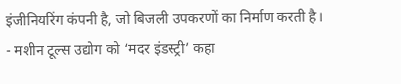इंजीनियरिंग कंपनी है, जो बिजली उपकरणों का निर्माण करती है।
- मशीन टूल्स उद्योग को ‘मदर इंडस्ट्री’ कहा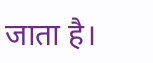जाता है।